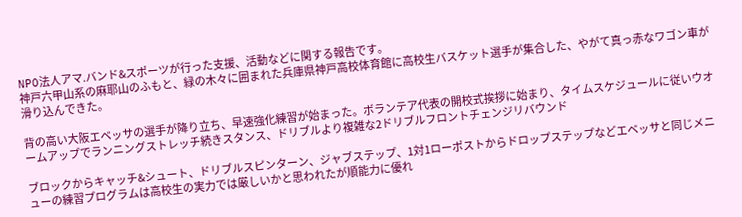NPO法人アマ.バンド&スポーツが行った支援、活動などに関する報告です。
神戸六甲山系の麻耶山のふもと、緑の木々に囲まれた兵庫県神戸高校体育館に高校生バスケット選手が集合した、やがて真っ赤なワゴン車が滑り込んできた。

背の高い大阪エベッサの選手が降り立ち、早速強化練習が始まった。ボランテア代表の開校式挨拶に始まり、タイムスケジュールに従いウオームアップでランニングストレッチ続きスタンス、ドリブルより複雑な2ドリブルフロントチェンジリバウンド

ブロックからキャッチ&シュート、ドリブルスピンターン、ジャブステップ、1対1ローポストからドロップステップなどエベッサと同じメニューの練習プログラムは高校生の実力では厳しいかと思われたが順能力に優れ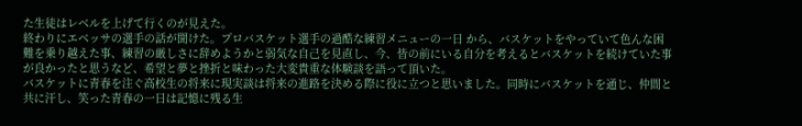た生徒はレベルを上げて行くのが見えた。
終わりにエベッサの選手の話が聞けた。プロバスケット選手の過酷な練習メニューの一日 から、バスケットをやっていて色んな困難を乗り越えた事、練習の厳しさに辞めようかと弱気な自己を見直し、今、皆の前にいる自分を考えるとバスケットを続けていた事が良かったと思うなど、希望と夢と挫折と味わった大変貴重な体験談を語って頂いた。
バスケットに青春を注ぐ高校生の将来に現実談は将来の進路を決める際に役に立つと思いました。同時にバスケットを通じ、仲間と共に汗し、笑った青春の一日は記憶に残る生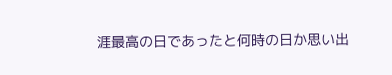涯最高の日であったと何時の日か思い出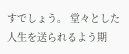すでしょう。 堂々とした人生を送られるよう期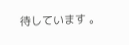待しています 。